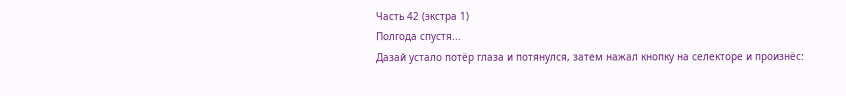Часть 42 (экстра 1)
Полгода спустя...
Дазай устало потёр глаза и потянулся, затем нажал кнопку на селекторе и произнёс: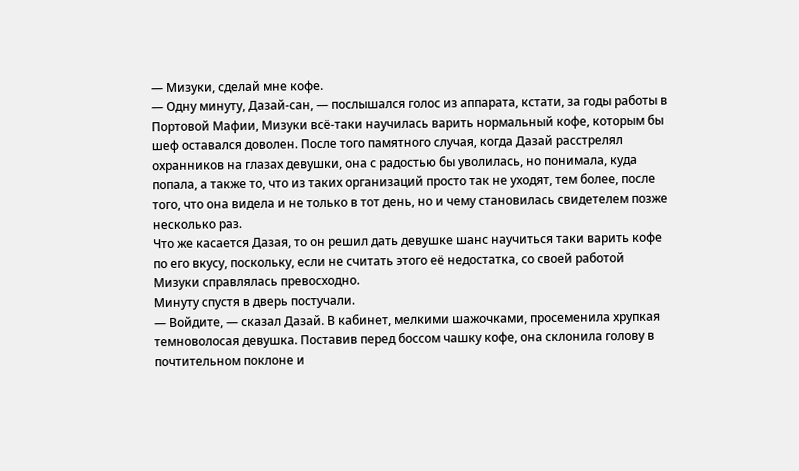— Мизуки, сделай мне кофе.
— Одну минуту, Дазай-сан, — послышался голос из аппарата, кстати, за годы работы в Портовой Мафии, Мизуки всё-таки научилась варить нормальный кофе, которым бы шеф оставался доволен. После того памятного случая, когда Дазай расстрелял охранников на глазах девушки, она с радостью бы уволилась, но понимала, куда попала, а также то, что из таких организаций просто так не уходят, тем более, после того, что она видела и не только в тот день, но и чему становилась свидетелем позже несколько раз.
Что же касается Дазая, то он решил дать девушке шанс научиться таки варить кофе по его вкусу, поскольку, если не считать этого её недостатка, со своей работой Мизуки справлялась превосходно.
Минуту спустя в дверь постучали.
— Войдите, — сказал Дазай. В кабинет, мелкими шажочками, просеменила хрупкая темноволосая девушка. Поставив перед боссом чашку кофе, она склонила голову в почтительном поклоне и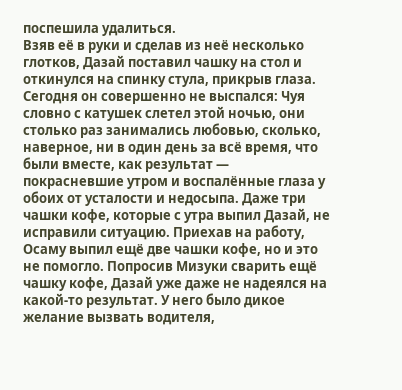поспешила удалиться.
Взяв её в руки и сделав из неё несколько глотков, Дазай поставил чашку на стол и откинулся на спинку стула, прикрыв глаза. Сегодня он совершенно не выспался: Чуя словно с катушек слетел этой ночью, они столько раз занимались любовью, сколько, наверное, ни в один день за всё время, что были вместе, как результат — покрасневшие утром и воспалённые глаза у обоих от усталости и недосыпа. Даже три чашки кофе, которые с утра выпил Дазай, не исправили ситуацию. Приехав на работу, Осаму выпил ещё две чашки кофе, но и это не помогло. Попросив Мизуки сварить ещё чашку кофе, Дазай уже даже не надеялся на какой-то результат. У него было дикое желание вызвать водителя,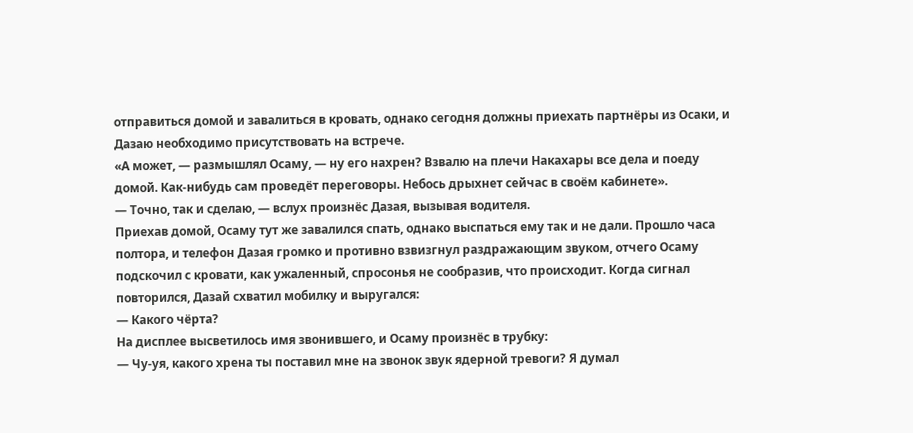отправиться домой и завалиться в кровать, однако сегодня должны приехать партнёры из Осаки, и Дазаю необходимо присутствовать на встрече.
«А может, — размышлял Осаму, — ну его нахрен? Взвалю на плечи Накахары все дела и поеду домой. Как-нибудь сам проведёт переговоры. Небось дрыхнет сейчас в своём кабинете».
— Точно, так и сделаю, — вслух произнёс Дазая, вызывая водителя.
Приехав домой, Осаму тут же завалился спать, однако выспаться ему так и не дали. Прошло часа полтора, и телефон Дазая громко и противно взвизгнул раздражающим звуком, отчего Осаму подскочил с кровати, как ужаленный, спросонья не сообразив, что происходит. Когда сигнал повторился, Дазай схватил мобилку и выругался:
— Какого чёрта?
На дисплее высветилось имя звонившего, и Осаму произнёс в трубку:
— Чу-уя, какого хрена ты поставил мне на звонок звук ядерной тревоги? Я думал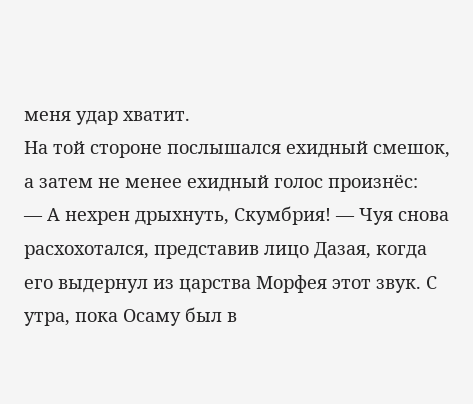меня удар хватит.
На той стороне послышался ехидный смешок, а затем не менее ехидный голос произнёс:
— А нехрен дрыхнуть, Скумбрия! — Чуя снова расхохотался, представив лицо Дазая, когда его выдернул из царства Морфея этот звук. С утра, пока Осаму был в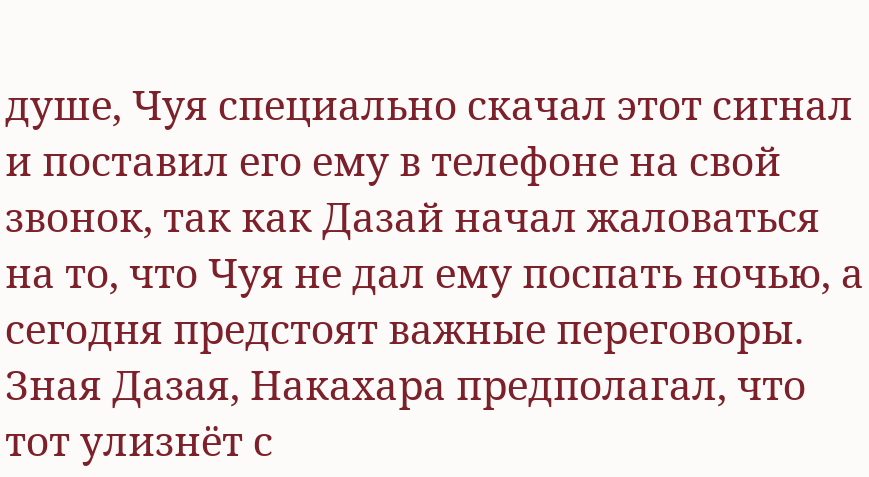душе, Чуя специально скачал этот сигнал и поставил его ему в телефоне на свой звонок, так как Дазай начал жаловаться на то, что Чуя не дал ему поспать ночью, а сегодня предстоят важные переговоры. Зная Дазая, Накахара предполагал, что тот улизнёт с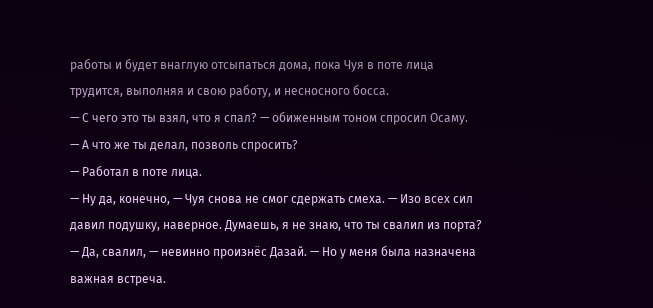работы и будет внаглую отсыпаться дома, пока Чуя в поте лица трудится, выполняя и свою работу, и несносного босса.
— С чего это ты взял, что я спал? — обиженным тоном спросил Осаму.
— А что же ты делал, позволь спросить?
— Работал в поте лица.
— Ну да, конечно, — Чуя снова не смог сдержать смеха. — Изо всех сил давил подушку, наверное. Думаешь, я не знаю, что ты свалил из порта?
— Да, свалил, — невинно произнёс Дазай. — Но у меня была назначена важная встреча.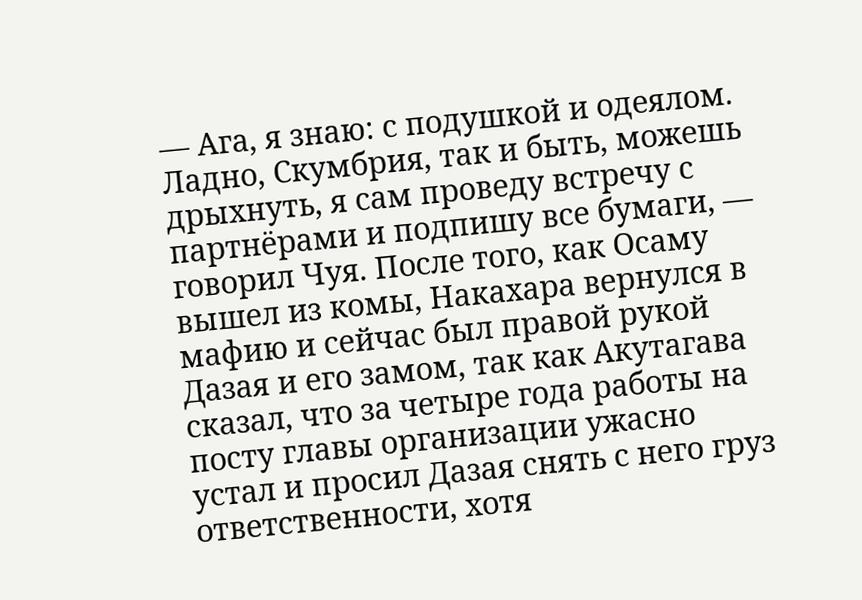— Ага, я знаю: с подушкой и одеялом. Ладно, Скумбрия, так и быть, можешь дрыхнуть, я сам проведу встречу с партнёрами и подпишу все бумаги, — говорил Чуя. После того, как Осаму вышел из комы, Накахара вернулся в мафию и сейчас был правой рукой Дазая и его замом, так как Акутагава сказал, что за четыре года работы на посту главы организации ужасно устал и просил Дазая снять с него груз ответственности, хотя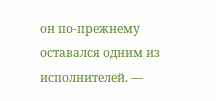он по-прежнему оставался одним из исполнителей. —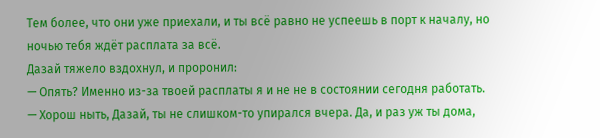Тем более, что они уже приехали, и ты всё равно не успеешь в порт к началу, но ночью тебя ждёт расплата за всё.
Дазай тяжело вздохнул, и проронил:
— Опять? Именно из-за твоей расплаты я и не не в состоянии сегодня работать.
— Хорош ныть, Дазай, ты не слишком-то упирался вчера. Да, и раз уж ты дома,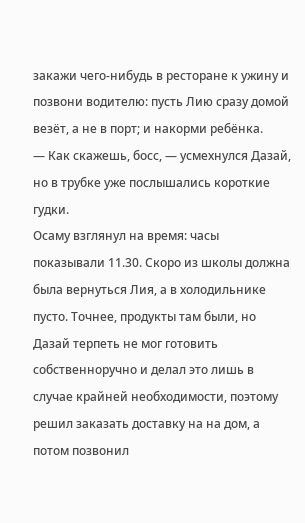закажи чего-нибудь в ресторане к ужину и позвони водителю: пусть Лию сразу домой везёт, а не в порт; и накорми ребёнка.
— Как скажешь, босс, — усмехнулся Дазай, но в трубке уже послышались короткие гудки.
Осаму взглянул на время: часы показывали 11.30. Скоро из школы должна была вернуться Лия, а в холодильнике пусто. Точнее, продукты там были, но Дазай терпеть не мог готовить собственноручно и делал это лишь в случае крайней необходимости, поэтому решил заказать доставку на на дом, а потом позвонил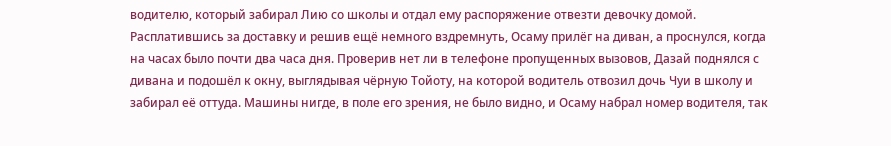водителю, который забирал Лию со школы и отдал ему распоряжение отвезти девочку домой.
Расплатившись за доставку и решив ещё немного вздремнуть, Осаму прилёг на диван, а проснулся, когда на часах было почти два часа дня. Проверив нет ли в телефоне пропущенных вызовов, Дазай поднялся с дивана и подошёл к окну, выглядывая чёрную Тойоту, на которой водитель отвозил дочь Чуи в школу и забирал её оттуда. Машины нигде, в поле его зрения, не было видно, и Осаму набрал номер водителя, так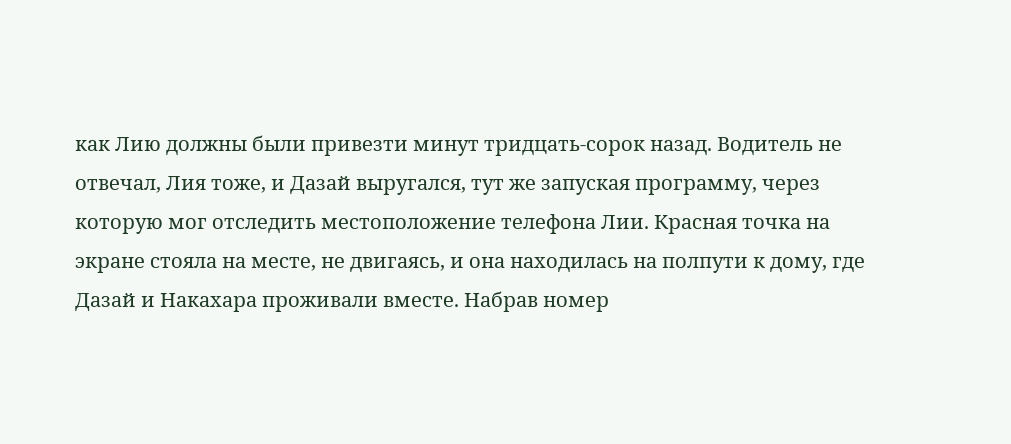как Лию должны были привезти минут тридцать-сорок назад. Водитель не отвечал, Лия тоже, и Дазай выругался, тут же запуская программу, через которую мог отследить местоположение телефона Лии. Красная точка на экране стояла на месте, не двигаясь, и она находилась на полпути к дому, где Дазай и Накахара проживали вместе. Набрав номер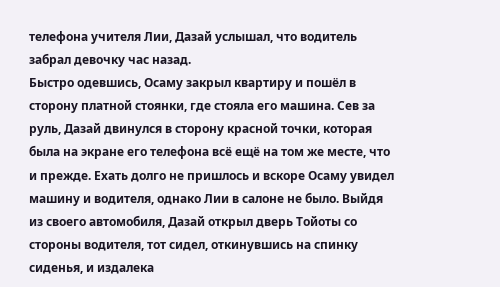телефона учителя Лии, Дазай услышал, что водитель забрал девочку час назад.
Быстро одевшись, Осаму закрыл квартиру и пошёл в сторону платной стоянки, где стояла его машина. Сев за руль, Дазай двинулся в сторону красной точки, которая была на экране его телефона всё ещё на том же месте, что и прежде. Ехать долго не пришлось и вскоре Осаму увидел машину и водителя, однако Лии в салоне не было. Выйдя из своего автомобиля, Дазай открыл дверь Тойоты со стороны водителя, тот сидел, откинувшись на спинку сиденья, и издалека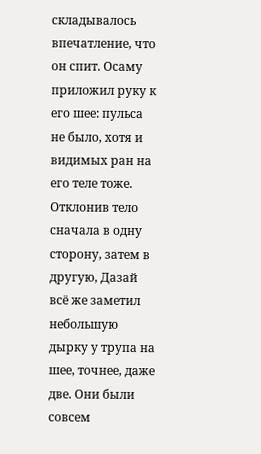складывалось впечатление, что он спит. Осаму приложил руку к его шее: пульса не было, хотя и видимых ран на его теле тоже. Отклонив тело сначала в одну сторону, затем в другую, Дазай всё же заметил небольшую дырку у трупа на шее, точнее, даже две. Они были совсем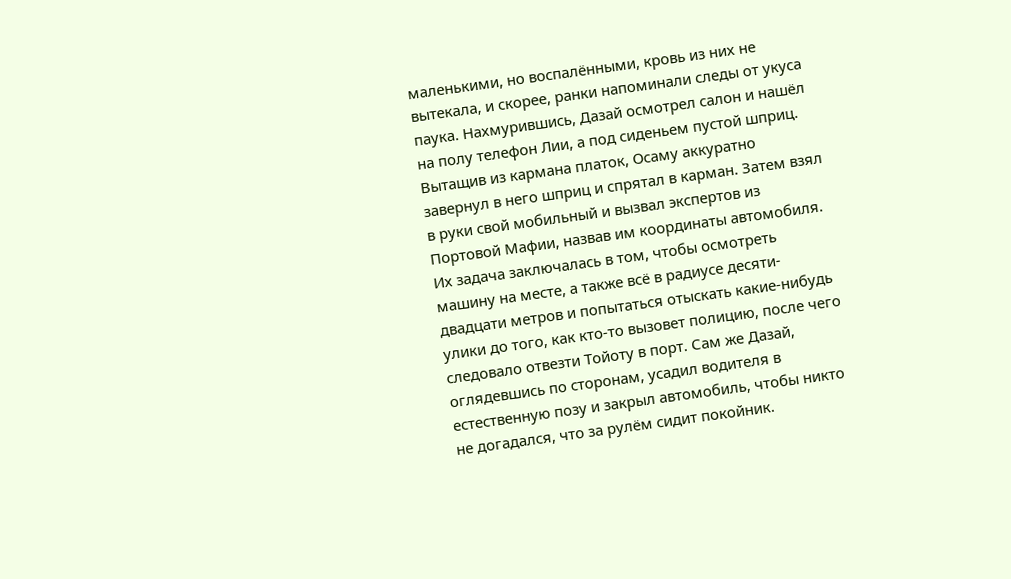маленькими, но воспалёнными, кровь из них не вытекала, и скорее, ранки напоминали следы от укуса паука. Нахмурившись, Дазай осмотрел салон и нашёл на полу телефон Лии, а под сиденьем пустой шприц. Вытащив из кармана платок, Осаму аккуратно завернул в него шприц и спрятал в карман. Затем взял в руки свой мобильный и вызвал экспертов из Портовой Мафии, назвав им координаты автомобиля. Их задача заключалась в том, чтобы осмотреть машину на месте, а также всё в радиусе десяти-двадцати метров и попытаться отыскать какие-нибудь улики до того, как кто-то вызовет полицию, после чего следовало отвезти Тойоту в порт. Сам же Дазай, оглядевшись по сторонам, усадил водителя в естественную позу и закрыл автомобиль, чтобы никто не догадался, что за рулём сидит покойник.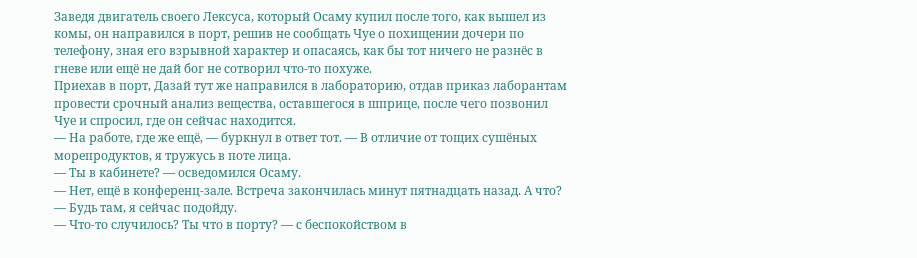Заведя двигатель своего Лексуса, который Осаму купил после того, как вышел из комы, он направился в порт, решив не сообщать Чуе о похищении дочери по телефону, зная его взрывной характер и опасаясь, как бы тот ничего не разнёс в гневе или ещё не дай бог не сотворил что-то похуже.
Приехав в порт, Дазай тут же направился в лабораторию, отдав приказ лаборантам провести срочный анализ вещества, оставшегося в шприце, после чего позвонил Чуе и спросил, где он сейчас находится.
— На работе, где же ещё, — буркнул в ответ тот. — В отличие от тощих сушёных морепродуктов, я тружусь в поте лица.
— Ты в кабинете? — осведомился Осаму.
— Нет, ещё в конференц-зале. Встреча закончилась минут пятнадцать назад. А что?
— Будь там, я сейчас подойду.
— Что-то случилось? Ты что в порту? — с беспокойством в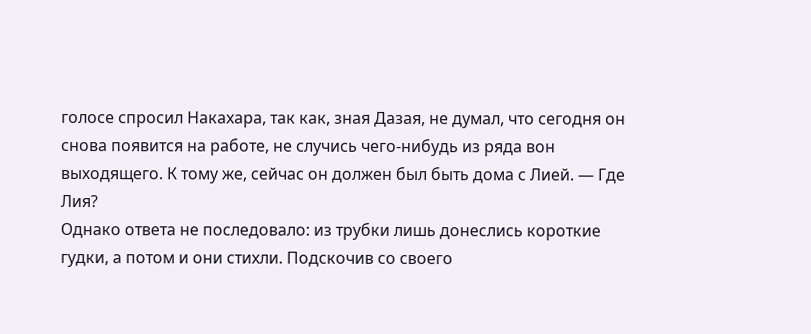голосе спросил Накахара, так как, зная Дазая, не думал, что сегодня он снова появится на работе, не случись чего-нибудь из ряда вон выходящего. К тому же, сейчас он должен был быть дома с Лией. — Где Лия?
Однако ответа не последовало: из трубки лишь донеслись короткие гудки, а потом и они стихли. Подскочив со своего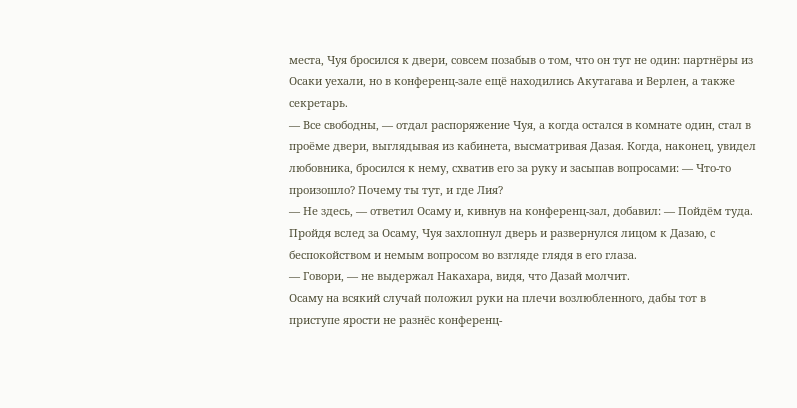места, Чуя бросился к двери, совсем позабыв о том, что он тут не один: партнёры из Осаки уехали, но в конференц-зале ещё находились Акутагава и Верлен, а также секретарь.
— Все свободны, — отдал распоряжение Чуя, а когда остался в комнате один, стал в проёме двери, выглядывая из кабинета, высматривая Дазая. Когда, наконец, увидел любовника, бросился к нему, схватив его за руку и засыпав вопросами: — Что-то произошло? Почему ты тут, и где Лия?
— Не здесь, — ответил Осаму и, кивнув на конференц-зал, добавил: — Пойдём туда.
Пройдя вслед за Осаму, Чуя захлопнул дверь и развернулся лицом к Дазаю, с беспокойством и немым вопросом во взгляде глядя в его глаза.
— Говори, — не выдержал Накахара, видя, что Дазай молчит.
Осаму на всякий случай положил руки на плечи возлюбленного, дабы тот в приступе ярости не разнёс конференц-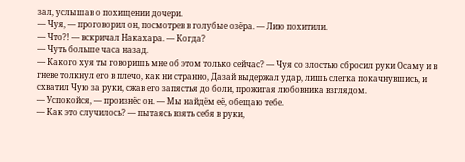зал, услышав о похищении дочери.
— Чуя, — проговорил он, посмотрев в голубые озёра. — Лию похитили.
— Что?! — вскричал Накахара. — Когда?
— Чуть больше часа назад.
— Какого хуя ты говоришь мне об этом только сейчас? — Чуя со злостью сбросил руки Осаму и в гневе толкнул его в плечо, как ни странно, Дазай выдержал удар, лишь слегка покачнувшись, и схватил Чую за руки, сжав его запястья до боли, прожигая любовника взглядом.
— Успокойся, — произнёс он. — Мы найдём её, обещаю тебе.
— Как это случилось? — пытаясь взять себя в руки,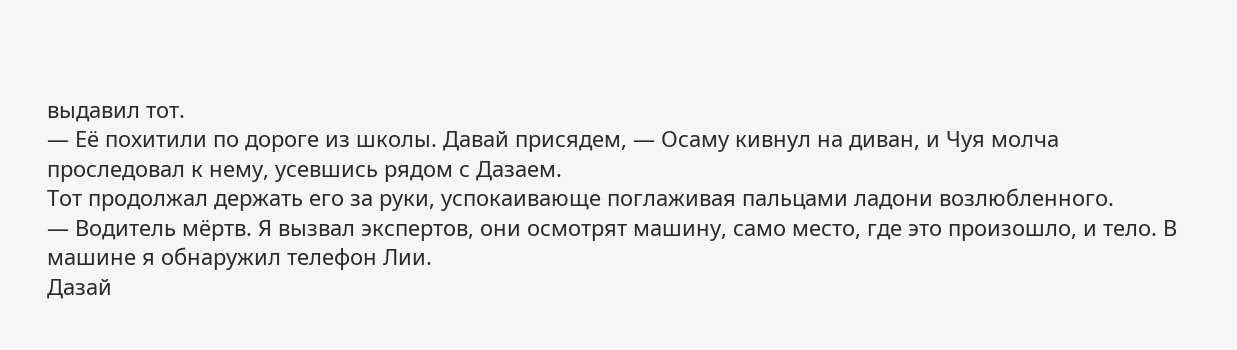выдавил тот.
— Её похитили по дороге из школы. Давай присядем, — Осаму кивнул на диван, и Чуя молча проследовал к нему, усевшись рядом с Дазаем.
Тот продолжал держать его за руки, успокаивающе поглаживая пальцами ладони возлюбленного.
— Водитель мёртв. Я вызвал экспертов, они осмотрят машину, само место, где это произошло, и тело. В машине я обнаружил телефон Лии.
Дазай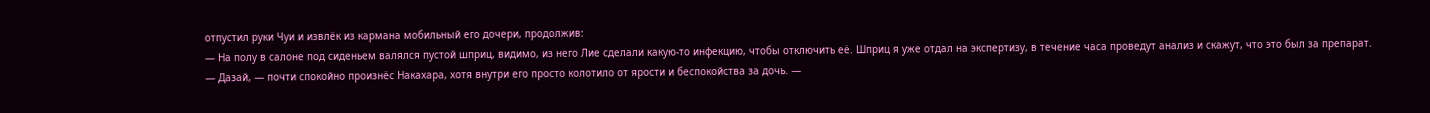отпустил руки Чуи и извлёк из кармана мобильный его дочери, продолжив:
— На полу в салоне под сиденьем валялся пустой шприц, видимо, из него Лие сделали какую-то инфекцию, чтобы отключить её. Шприц я уже отдал на экспертизу, в течение часа проведут анализ и скажут, что это был за препарат.
— Дазай, — почти спокойно произнёс Накахара, хотя внутри его просто колотило от ярости и беспокойства за дочь. —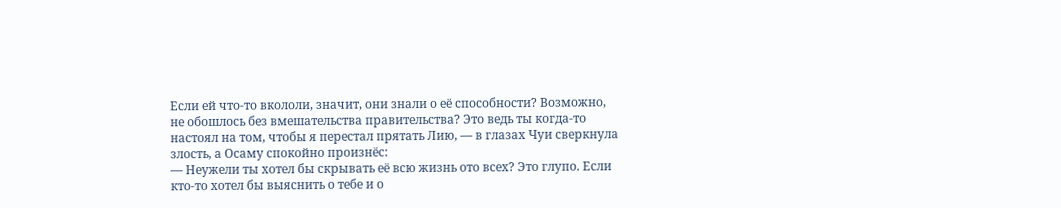Если ей что-то вкололи, значит, они знали о её способности? Возможно, не обошлось без вмешательства правительства? Это ведь ты когда-то настоял на том, чтобы я перестал прятать Лию, — в глазах Чуи сверкнула злость, а Осаму спокойно произнёс:
— Неужели ты хотел бы скрывать её всю жизнь ото всех? Это глупо. Если кто-то хотел бы выяснить о тебе и о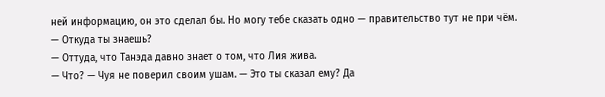ней информацию, он это сделал бы. Но могу тебе сказать одно — правительство тут не при чём.
— Откуда ты знаешь?
— Оттуда, что Танэда давно знает о том, что Лия жива.
— Что? — Чуя не поверил своим ушам. — Это ты сказал ему? Да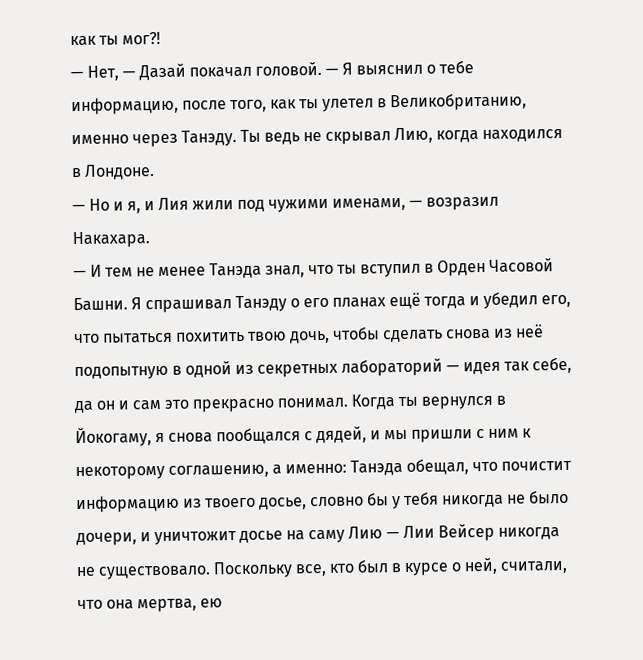как ты мог?!
— Нет, — Дазай покачал головой. — Я выяснил о тебе информацию, после того, как ты улетел в Великобританию, именно через Танэду. Ты ведь не скрывал Лию, когда находился в Лондоне.
— Но и я, и Лия жили под чужими именами, — возразил Накахара.
— И тем не менее Танэда знал, что ты вступил в Орден Часовой Башни. Я спрашивал Танэду о его планах ещё тогда и убедил его, что пытаться похитить твою дочь, чтобы сделать снова из неё подопытную в одной из секретных лабораторий — идея так себе, да он и сам это прекрасно понимал. Когда ты вернулся в Йокогаму, я снова пообщался с дядей, и мы пришли с ним к некоторому соглашению, а именно: Танэда обещал, что почистит информацию из твоего досье, словно бы у тебя никогда не было дочери, и уничтожит досье на саму Лию — Лии Вейсер никогда не существовало. Поскольку все, кто был в курсе о ней, считали, что она мертва, ею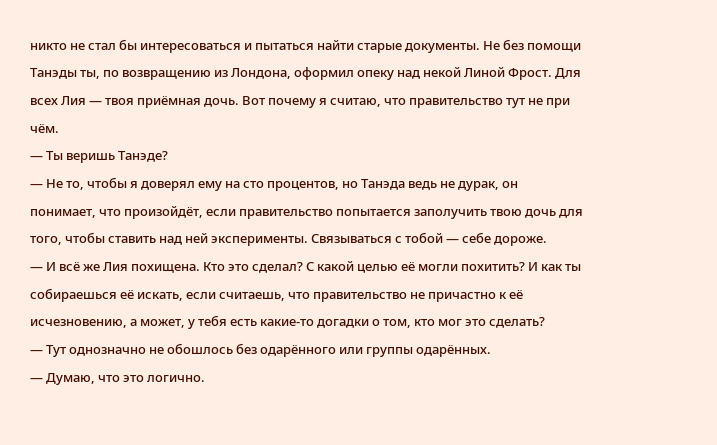никто не стал бы интересоваться и пытаться найти старые документы. Не без помощи Танэды ты, по возвращению из Лондона, оформил опеку над некой Линой Фрост. Для всех Лия — твоя приёмная дочь. Вот почему я считаю, что правительство тут не при чём.
— Ты веришь Танэде?
— Не то, чтобы я доверял ему на сто процентов, но Танэда ведь не дурак, он понимает, что произойдёт, если правительство попытается заполучить твою дочь для того, чтобы ставить над ней эксперименты. Связываться с тобой — себе дороже.
— И всё же Лия похищена. Кто это сделал? С какой целью её могли похитить? И как ты собираешься её искать, если считаешь, что правительство не причастно к её исчезновению, а может, у тебя есть какие-то догадки о том, кто мог это сделать?
— Тут однозначно не обошлось без одарённого или группы одарённых.
— Думаю, что это логично.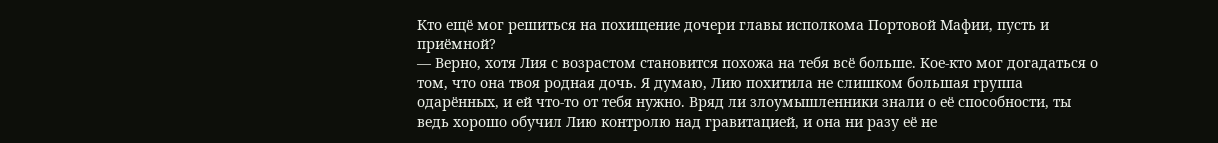Кто ещё мог решиться на похищение дочери главы исполкома Портовой Мафии, пусть и приёмной?
— Верно, хотя Лия с возрастом становится похожа на тебя всё больше. Кое-кто мог догадаться о том, что она твоя родная дочь. Я думаю, Лию похитила не слишком большая группа одарённых, и ей что-то от тебя нужно. Вряд ли злоумышленники знали о её способности, ты ведь хорошо обучил Лию контролю над гравитацией, и она ни разу её не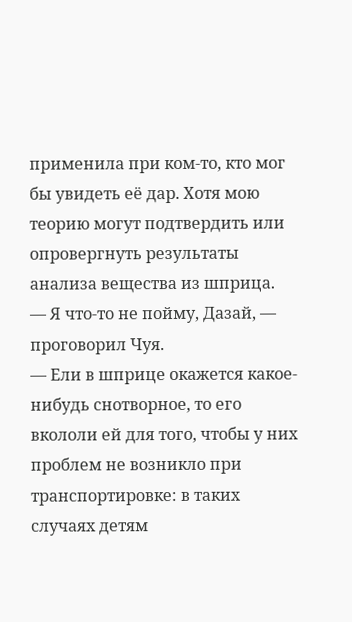применила при ком-то, кто мог бы увидеть её дар. Хотя мою теорию могут подтвердить или опровергнуть результаты анализа вещества из шприца.
— Я что-то не пойму, Дазай, — проговорил Чуя.
— Ели в шприце окажется какое-нибудь снотворное, то его вкололи ей для того, чтобы у них проблем не возникло при транспортировке: в таких случаях детям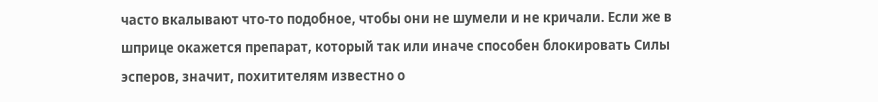часто вкалывают что-то подобное, чтобы они не шумели и не кричали. Если же в шприце окажется препарат, который так или иначе способен блокировать Силы эсперов, значит, похитителям известно о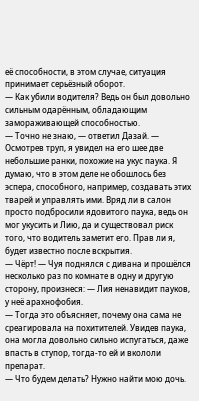её способности, в этом случае, ситуация принимает серьёзный оборот.
— Как убили водителя? Ведь он был довольно сильным одарённым, обладающим замораживающей способностью.
— Точно не знаю, — ответил Дазай. — Осмотрев труп, я увидел на его шее две небольшие ранки, похожие на укус паука. Я думаю, что в этом деле не обошлось без эспера, способного, например, создавать этих тварей и управлять ими. Вряд ли в салон просто подбросили ядовитого паука, ведь он мог укусить и Лию, да и существовал риск того, что водитель заметит его. Прав ли я, будет известно после вскрытия.
— Чёрт! — Чуя поднялся с дивана и прошёлся несколько раз по комнате в одну и другую сторону, произнеся: — Лия ненавидит пауков, у неё арахнофобия.
— Тогда это объясняет, почему она сама не среагировала на похитителей. Увидев паука, она могла довольно сильно испугаться, даже впасть в ступор, тогда-то ей и вкололи препарат.
— Что будем делать? Нужно найти мою дочь.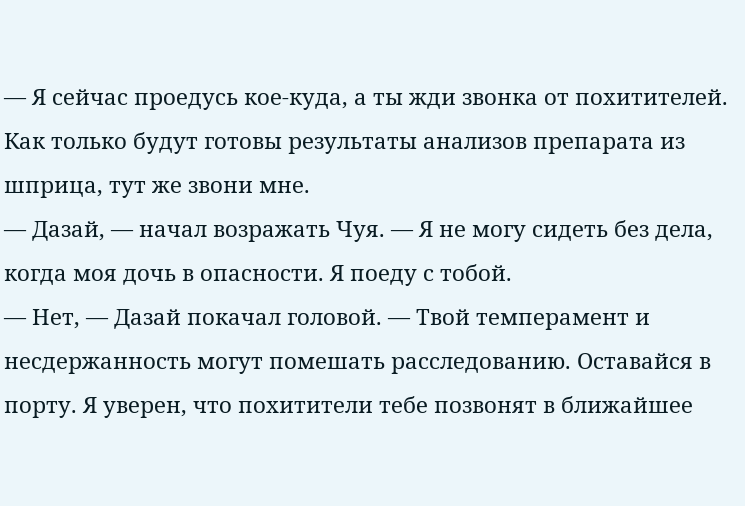— Я сейчас проедусь кое-куда, а ты жди звонка от похитителей. Как только будут готовы результаты анализов препарата из шприца, тут же звони мне.
— Дазай, — начал возражать Чуя. — Я не могу сидеть без дела, когда моя дочь в опасности. Я поеду с тобой.
— Нет, — Дазай покачал головой. — Твой темперамент и несдержанность могут помешать расследованию. Оставайся в порту. Я уверен, что похитители тебе позвонят в ближайшее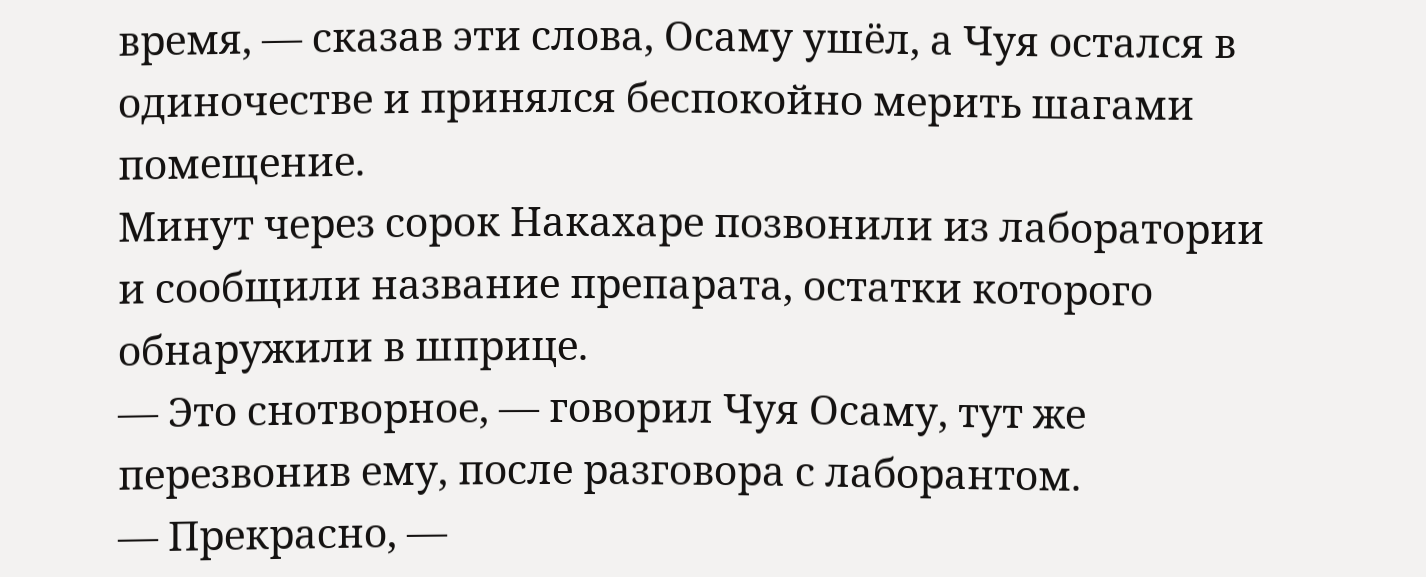время, — сказав эти слова, Осаму ушёл, а Чуя остался в одиночестве и принялся беспокойно мерить шагами помещение.
Минут через сорок Накахаре позвонили из лаборатории и сообщили название препарата, остатки которого обнаружили в шприце.
— Это снотворное, — говорил Чуя Осаму, тут же перезвонив ему, после разговора с лаборантом.
— Прекрасно, —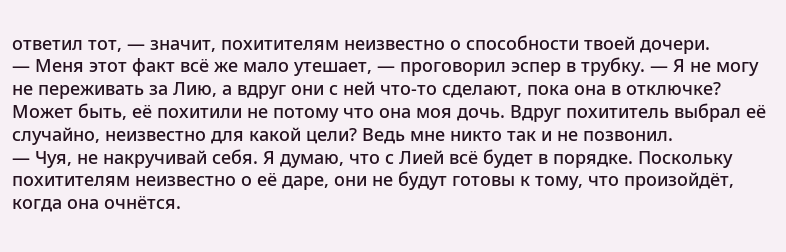ответил тот, — значит, похитителям неизвестно о способности твоей дочери.
— Меня этот факт всё же мало утешает, — проговорил эспер в трубку. — Я не могу не переживать за Лию, а вдруг они с ней что-то сделают, пока она в отключке? Может быть, её похитили не потому что она моя дочь. Вдруг похититель выбрал её случайно, неизвестно для какой цели? Ведь мне никто так и не позвонил.
— Чуя, не накручивай себя. Я думаю, что с Лией всё будет в порядке. Поскольку похитителям неизвестно о её даре, они не будут готовы к тому, что произойдёт, когда она очнётся.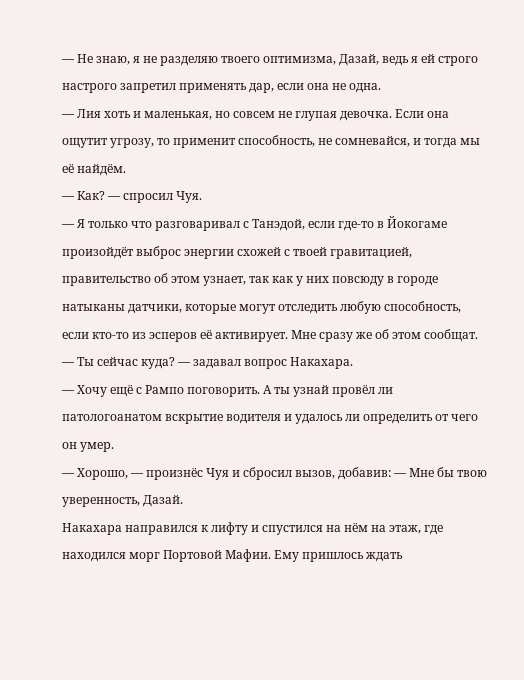— Не знаю, я не разделяю твоего оптимизма, Дазай, ведь я ей строго настрого запретил применять дар, если она не одна.
— Лия хоть и маленькая, но совсем не глупая девочка. Если она ощутит угрозу, то применит способность, не сомневайся, и тогда мы её найдём.
— Как? — спросил Чуя.
— Я только что разговаривал с Танэдой, если где-то в Йокогаме произойдёт выброс энергии схожей с твоей гравитацией, правительство об этом узнает, так как у них повсюду в городе натыканы датчики, которые могут отследить любую способность, если кто-то из эсперов её активирует. Мне сразу же об этом сообщат.
— Ты сейчас куда? — задавал вопрос Накахара.
— Хочу ещё с Рампо поговорить. А ты узнай провёл ли патологоанатом вскрытие водителя и удалось ли определить от чего он умер.
— Хорошо, — произнёс Чуя и сбросил вызов, добавив: — Мне бы твою уверенность, Дазай.
Накахара направился к лифту и спустился на нём на этаж, где находился морг Портовой Мафии. Ему пришлось ждать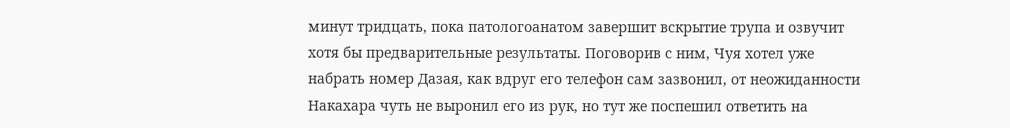минут тридцать, пока патологоанатом завершит вскрытие трупа и озвучит хотя бы предварительные результаты. Поговорив с ним, Чуя хотел уже набрать номер Дазая, как вдруг его телефон сам зазвонил, от неожиданности Накахара чуть не выронил его из рук, но тут же поспешил ответить на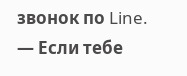звонок по Line.
— Если тебе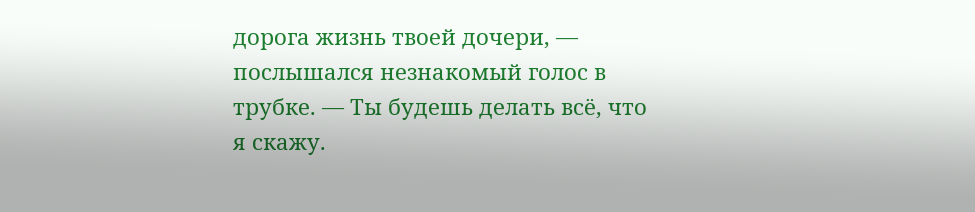дорога жизнь твоей дочери, — послышался незнакомый голос в трубке. — Ты будешь делать всё, что я скажу.